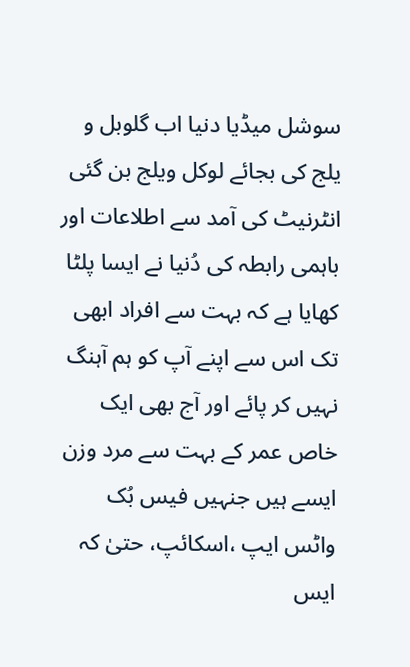سوشل میڈیا دنیا اب گلوبل و یلج کی بجائے لوکل ویلج بن گئی
انٹرنیٹ کی آمد سے اطلاعات اور باہمی رابطہ کی دُنیا نے ایسا پلٹا کھایا ہے کہ بہت سے افراد ابھی تک اس سے اپنے آپ کو ہم آہنگ نہیں کر پائے اور آج بھی ایک خاص عمر کے بہت سے مرد وزن ایسے ہیں جنہیں فیس بُک واٹس ایپ ،اسکائپ، حتیٰ کہ ایس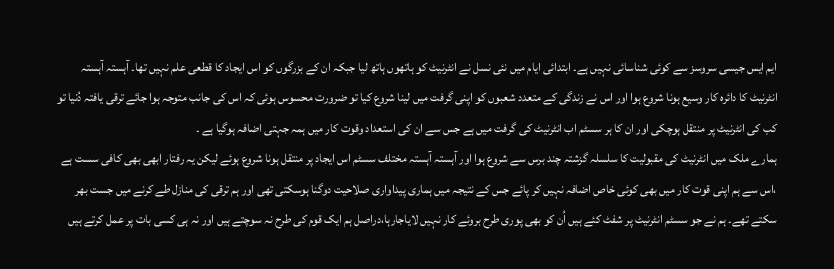ایم ایس جیسی سروسز سے کوئی شناسائی نہیں ہے۔ ابتدائی ایام میں نئی نسل نے انٹرنیٹ کو ہاتھوں ہاتھ لیا جبکہ ان کے بزرگوں کو اس ایجاد کا قطعی علم نہیں تھا۔ آہستہ آہستہ انٹرنیٹ کا دائرہ کار وسیع ہونا شروع ہوا اور اس نے زندگی کے متعدد شعبوں کو اپنی گرفت میں لینا شروع کیا تو ضرورت محسوس ہوئی کہ اس کی جانب متوجہ ہوا جائے ترقی یافتہ دُنیا تو کب کی انٹرنیٹ پر منتقل ہوچکی اور ان کا ہر سسٹم اب انٹرنیٹ کی گرفت میں ہے جس سے ان کی استعداد وقوت کار میں ہمہ جہتی اضافہ ہوگیا ہے ۔
ہمارے ملک میں انٹرنیٹ کی مقبولیت کا سلسلہ گزشتہ چند برس سے شروع ہوا اور آہستہ آہستہ مختلف سسٹم اس ایجاد پر منتقل ہونا شروع ہوئے لیکن یہ رفتار ابھی بھی کافی سست ہے ،اس سے ہم اپنی قوت کار میں بھی کوئی خاص اضافہ نہیں کر پائے جس کے نتیجہ میں ہماری پیداواری صلاحیت دوگنا ہوسکتی تھی اور ہم ترقی کی منازل طے کرنے میں جست بھر سکتے تھے۔ ہم نے جو سسٹم انٹرنیٹ پر شفٹ کئے ہیں اُن کو بھی پوری طرح بروئے کار نہیں لایاجارہا،دراصل ہم ایک قوم کی طرح نہ سوچتے ہیں اور نہ ہی کسی بات پر عمل کرتے ہیں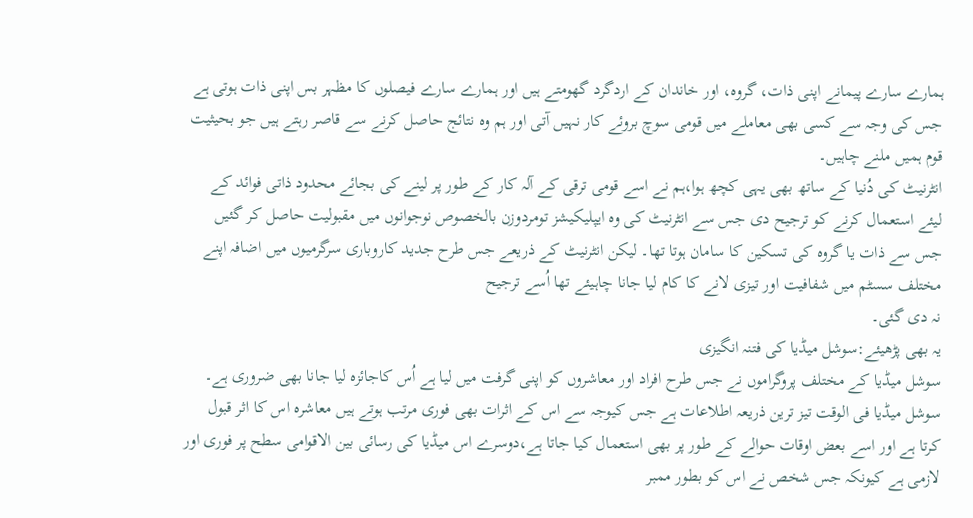ہمارے سارے پیمانے اپنی ذات، گروہ، اور خاندان کے اردگرد گھومتے ہیں اور ہمارے سارے فیصلوں کا مظہر بس اپنی ذات ہوتی ہے جس کی وجہ سے کسی بھی معاملے میں قومی سوچ بروئے کار نہیں آتی اور ہم وہ نتائج حاصل کرنے سے قاصر رہتے ہیں جو بحیثیت قوم ہمیں ملنے چاہیں۔
انٹرنیٹ کی دُنیا کے ساتھ بھی یہی کچھ ہوا،ہم نے اسے قومی ترقی کے آلہ کار کے طور پر لینے کی بجائے محدود ذاتی فوائد کے لیئے استعمال کرنے کو ترجیح دی جس سے انٹرنیٹ کی وہ ایپلیکیشز تومردوزن بالخصوص نوجوانوں میں مقبولیت حاصل کر گئیں جس سے ذات یا گروہ کی تسکین کا سامان ہوتا تھا۔ لیکن انٹرنیٹ کے ذریعے جس طرح جدید کاروباری سرگرمیوں میں اضافہ اپنے مختلف سسٹم میں شفافیت اور تیزی لانے کا کام لیا جانا چاہیئے تھا اُسے ترجیح
نہ دی گئی۔
یہ بھی پڑھیئے:سوشل میڈیا کی فتنہ انگیزی
سوشل میڈیا کے مختلف پروگراموں نے جس طرح افراد اور معاشروں کو اپنی گرفت میں لیا ہے اُس کاجائزہ لیا جانا بھی ضروری ہے۔
سوشل میڈیا فی الوقت تیز ترین ذریعہ اطلاعات ہے جس کیوجہ سے اس کے اثرات بھی فوری مرتب ہوتے ہیں معاشرہ اس کا اثر قبول کرتا ہے اور اسے بعض اوقات حوالے کے طور پر بھی استعمال کیا جاتا ہے،دوسرے اس میڈیا کی رسائی بین الاقوامی سطح پر فوری اور لازمی ہے کیونکہ جس شخص نے اس کو بطور ممبر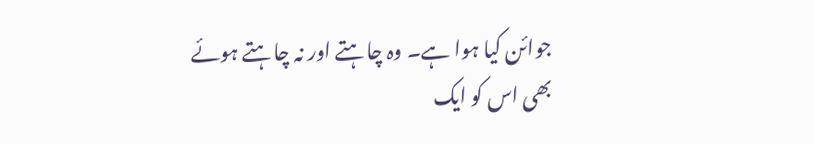جوائن کیا ہوا ہے۔ وہ چاہتے اور نہ چاہتے ہوئے بھی اس کو ایک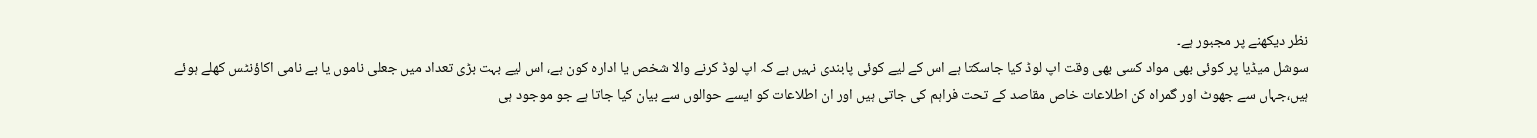نظر دیکھنے پر مجبور ہے۔
سوشل میڈیا پر کوئی بھی مواد کسی بھی وقت اپ لوڈ کیا جاسکتا ہے اس کے لیے کوئی پابندی نہیں ہے کہ اپ لوڈ کرنے والا شخص یا ادارہ کون ہے، اس لیے بہت بڑی تعداد میں جعلی ناموں یا بے نامی اکاؤنٹس کھلے ہوئے ہیں،جہاں سے جھوٹ اور گمراہ کن اطلاعات خاص مقاصد کے تحت فراہم کی جاتی ہیں اور ان اطلاعات کو ایسے حوالوں سے بیان کیا جاتا ہے جو موجود ہی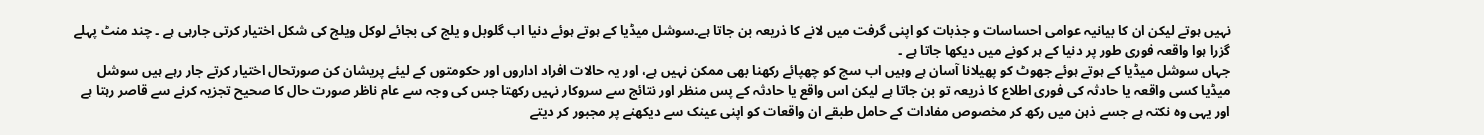نہیں ہوتے لیکن ان کا بیانیہ عوامی احساسات و جذبات کو اپنی گرفت میں لانے کا ذریعہ بن جاتا ہے۔سوشل میڈیا کے ہوتے ہوئے دنیا اب گلوبل و یلج کی بجائے لوکل ویلج کی شکل اختیار کرتی جارہی ہے ۔ چند منٹ پہلے گزرا ہوا واقعہ فوری طور پر دنیا کے ہر کونے میں دیکھا جاتا ہے ۔
جہاں سوشل میڈیا کے ہوتے ہوئے جھوٹ کو پھیلانا آسان ہے وہیں اب سچ کو چھپائے رکھنا بھی ممکن نہیں ہے، اور یہ حالات افراد اداروں اور حکومتوں کے لیئے پریشان کن صورتحال اختیار کرتے جار رہے ہیں سوشل میڈیا کسی واقعہ یا حادثہ کی فوری اطلاع کا ذریعہ تو بن جاتا ہے لیکن اس واقع یا حادثہ کے پس منظر اور نتائج سے سروکار نہیں رکھتا جس کی وجہ سے عام ناظر صورت حال کا صحیح تجزیہ کرنے سے قاصر رہتا ہے اور یہی وہ نکتہ ہے جسے ذہن میں رکھ کر مخصوص مفادات کے حامل طبقے ان واقعات کو اپنی عینک سے دیکھنے پر مجبور کر دیتے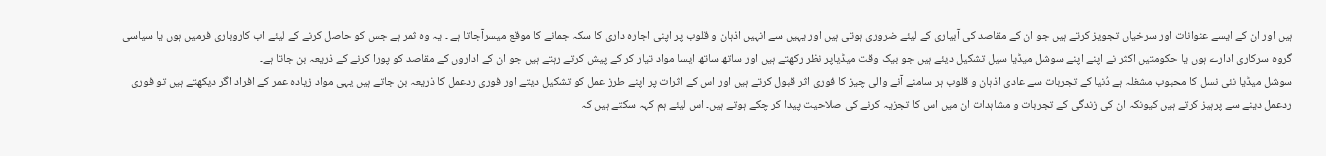ہیں اور ان کے ایسے عنوانات اور سرخیاں تجویز کرتے ہیں جو ان کے مقاصد کی آبیاری کے لیئے ضروری ہوتی ہیں اور یہیں سے انہیں اذہان و قلوب پر اپنی اجارہ داری کا سکہ جمانے کا موقع میسرآجاتا ہے ۔ یہ وہ ثمر ہے جس کو حاصل کرنے کے لیئے اب کاروباری فرمیں ہوں یا سیاسی گروہ سرکاری ادارے ہوں یا حکومتیں اکثر نے اپنے اپنے سوشل میڈیا سیل تشکیل دیئے ہیں جو بیک وقت میڈیاپر نظر رکھتے ہیں اور ساتھ ساتھ ایسا مواد تیار کر کے پیش کرتے رہتے ہیں جو ان کے اداروں کے مقاصد کو پورا کرنے کے ذریعہ بن جاتا ہے۔
سوشل میڈیا نئی نسل کا محبوب مشغلہ ہے دُنیا کے تجربات سے عادی اذہان و قلوب ہر سامنے آنے والی چیز کا فوری اثر قبول کرتے ہیں اور اس کے اثرات پر اپنے طرز عمل کو تشکیل دیتے اور فوری ردعمل کا ذریعہ بن جاتے ہیں یہی مواد زیادہ عمر کے افراد اگر دیکھتے ہیں تو فوری ردعمل دینے سے پرہیز کرتے ہیں کیونکہ ان کی زندگی کے تجربات و مشاہدات ان میں اس کا تجزیہ کرنے کی صلاحیت پیدا کر چکے ہوتے ہیں۔ اس لیئے ہم کہہ سکتے ہیں کہ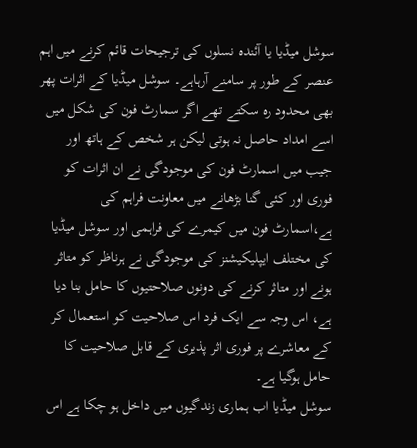سوشل میڈیا یا آئندہ نسلوں کی ترجیحات قائم کرنے میں اہم عنصر کے طور پر سامنے آرہاہے۔ سوشل میڈیا کے اثرات پھر بھی محدود رہ سکتے تھے اگر سمارٹ فون کی شکل میں اسے امداد حاصل نہ ہوتی لیکن ہر شخص کے ہاتھ اور جیب میں اسمارٹ فون کی موجودگی نے ان اثرات کو فوری اور کئی گنا بڑھانے میں معاونت فراہم کی ہے،اسمارٹ فون میں کیمرے کی فراہمی اور سوشل میڈیا کی مختلف ایپلیکیشنز کی موجودگی نے ہرناظر کو متاثر ہونے اور متاثر کرنے کی دونوں صلاحتیوں کا حامل بنا دیا ہے، اس وجہ سے ایک فرد اس صلاحیت کو استعمال کر کے معاشرے پر فوری اثر پذیری کے قابل صلاحیت کا حامل ہوگیا ہے۔
سوشل میڈیا اب ہماری زندگیوں میں داخل ہو چکا ہے اس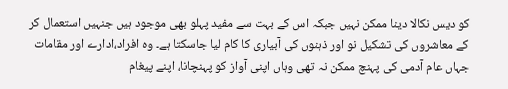کو دیس نکالا دینا ممکن نہیں جبکہ اس کے بہت سے مفید پہلو بھی موجود ہیں جنہیں استعمال کر کے معاشروں کی تشکیل نو اور ذہنوں کی آبیاری کا کام لیا جاسکتا ہے۔ وہ افراد،ادارے اور مقامات جہاں عام آدمی کی پہنچ ممکن نہ تھی وہاں اپنی آواز کو پہنچانا، اپنے پیغام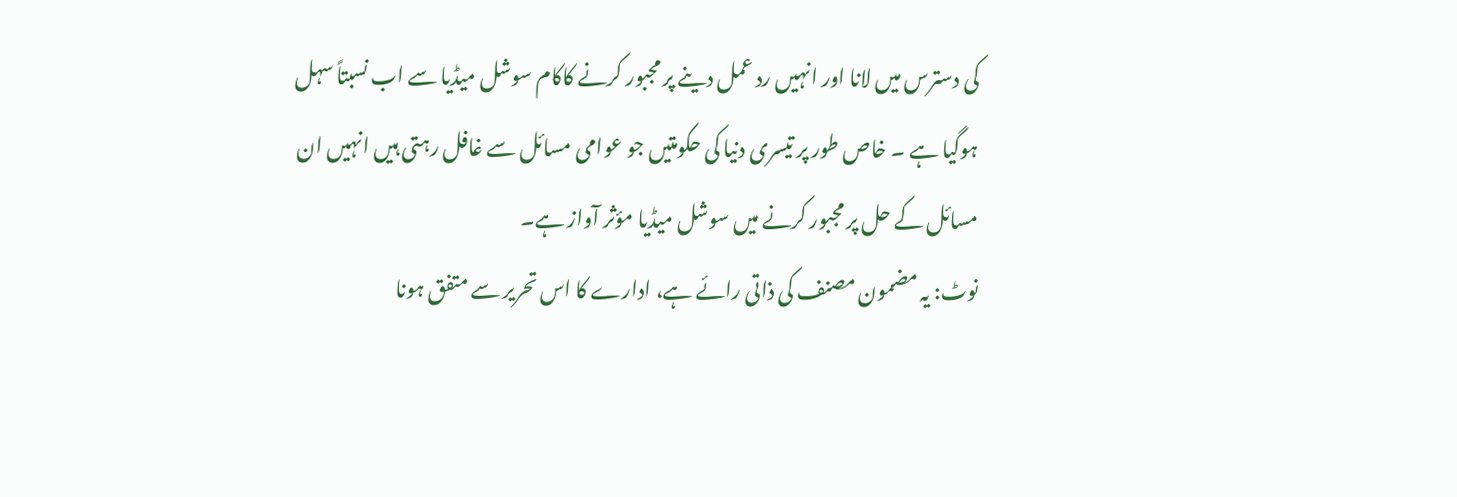کی دسترس میں لانا اور انہیں رد عمل دینے پر مجبور کرنے کاکام سوشل میڈیا سے اب نسبتاً سہل ہوگیا ہے ۔ خاص طور پر تیسری دنیا کی حکومتیں جو عوامی مسائل سے غافل رہتی ہیں انہیں ان مسائل کے حل پر مجبور کرنے میں سوشل میڈیا مؤثر آواز ہے۔
نوٹ: یہ مضمون مصنف کی ذاتی رائے ہے، ادارے کا اس تحریر سے متفق ہونا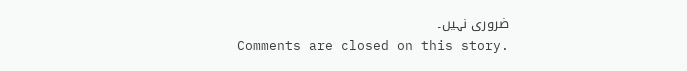ضروری نہیں۔
Comments are closed on this story.